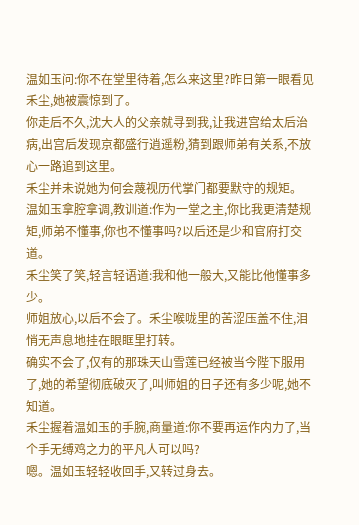温如玉问:你不在堂里待着,怎么来这里?昨日第一眼看见禾尘,她被震惊到了。
你走后不久,沈大人的父亲就寻到我,让我进宫给太后治病,出宫后发现京都盛行逍遥粉,猜到跟师弟有关系,不放心一路追到这里。
禾尘并未说她为何会蔑视历代掌门都要默守的规矩。
温如玉拿腔拿调,教训道:作为一堂之主,你比我更清楚规矩,师弟不懂事,你也不懂事吗?以后还是少和官府打交道。
禾尘笑了笑,轻言轻语道:我和他一般大,又能比他懂事多少。
师姐放心,以后不会了。禾尘喉咙里的苦涩压盖不住,泪悄无声息地挂在眼眶里打转。
确实不会了,仅有的那珠天山雪莲已经被当今陛下服用了,她的希望彻底破灭了,叫师姐的日子还有多少呢,她不知道。
禾尘握着温如玉的手腕,商量道:你不要再运作内力了,当个手无缚鸡之力的平凡人可以吗?
嗯。温如玉轻轻收回手,又转过身去。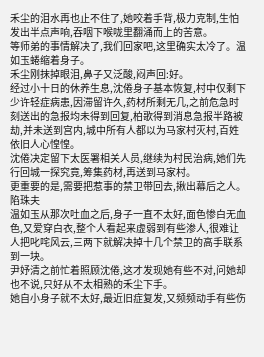禾尘的泪水再也止不住了,她咬着手背,极力克制,生怕发出半点声响,吞咽下喉咙里翻涌而上的苦意。
等师弟的事情解决了,我们回家吧,这里确实太冷了。温如玉蜷缩着身子。
禾尘刚抹掉眼泪,鼻子又泛酸,闷声回:好。
经过小十日的休养生息,沈倦身子基本恢复,村中仅剩下少许轻症病患,因滞留许久,药材所剩无几,之前危急时刻送出的急报均未得到回复,柏歌得到消息急报半路被劫,并未送到宫内,城中所有人都以为马家村灭村,百姓依旧人心惶惶。
沈倦决定留下太医署相关人员,继续为村民治病,她们先行回城一探究竟,筹集药材,再送到马家村。
更重要的是,需要把惹事的禁卫带回去,揪出幕后之人。陷珠夫
温如玉从那次吐血之后,身子一直不太好,面色惨白无血色,又爱穿白衣,整个人看起来虚弱到有些渗人,很难让人把叱咤风云,三两下就解决掉十几个禁卫的高手联系到一块。
尹妤清之前忙着照顾沈倦,这才发现她有些不对,问她却也不说,只好从不太相熟的禾尘下手。
她自小身子就不太好,最近旧症复发,又频频动手有些伤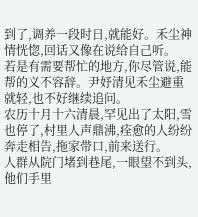到了,调养一段时日,就能好。禾尘神情恍惚,回话又像在说给自己听。
若是有需要帮忙的地方,你尽管说,能帮的义不容辞。尹妤清见禾尘避重就轻,也不好继续追问。
农历十月十六清晨,罕见出了太阳,雪也停了,村里人声鼎沸,痊愈的人纷纷奔走相告,拖家带口,前来送行。
人群从院门堵到巷尾,一眼望不到头,他们手里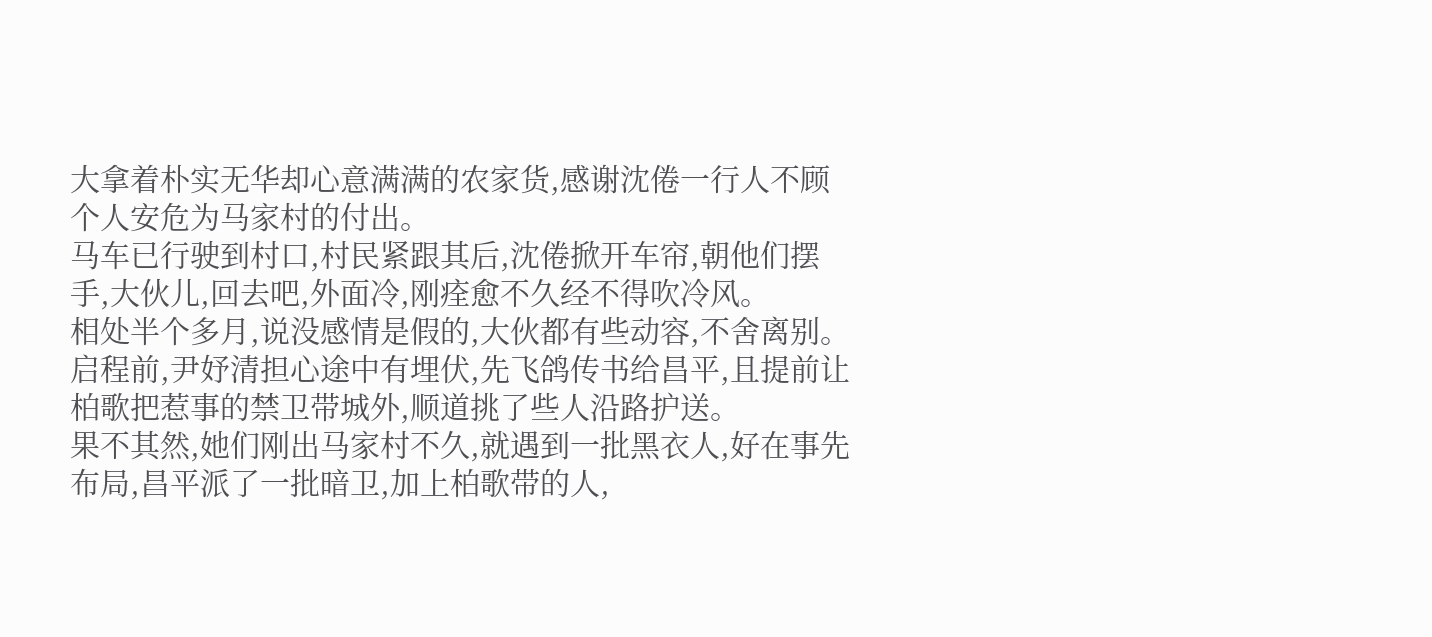大拿着朴实无华却心意满满的农家货,感谢沈倦一行人不顾个人安危为马家村的付出。
马车已行驶到村口,村民紧跟其后,沈倦掀开车帘,朝他们摆手,大伙儿,回去吧,外面冷,刚痊愈不久经不得吹冷风。
相处半个多月,说没感情是假的,大伙都有些动容,不舍离别。
启程前,尹妤清担心途中有埋伏,先飞鸽传书给昌平,且提前让柏歌把惹事的禁卫带城外,顺道挑了些人沿路护送。
果不其然,她们刚出马家村不久,就遇到一批黑衣人,好在事先布局,昌平派了一批暗卫,加上柏歌带的人,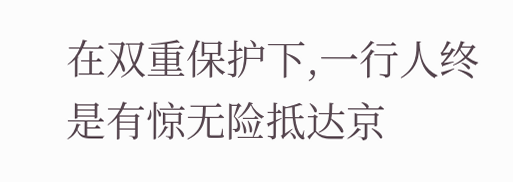在双重保护下,一行人终是有惊无险抵达京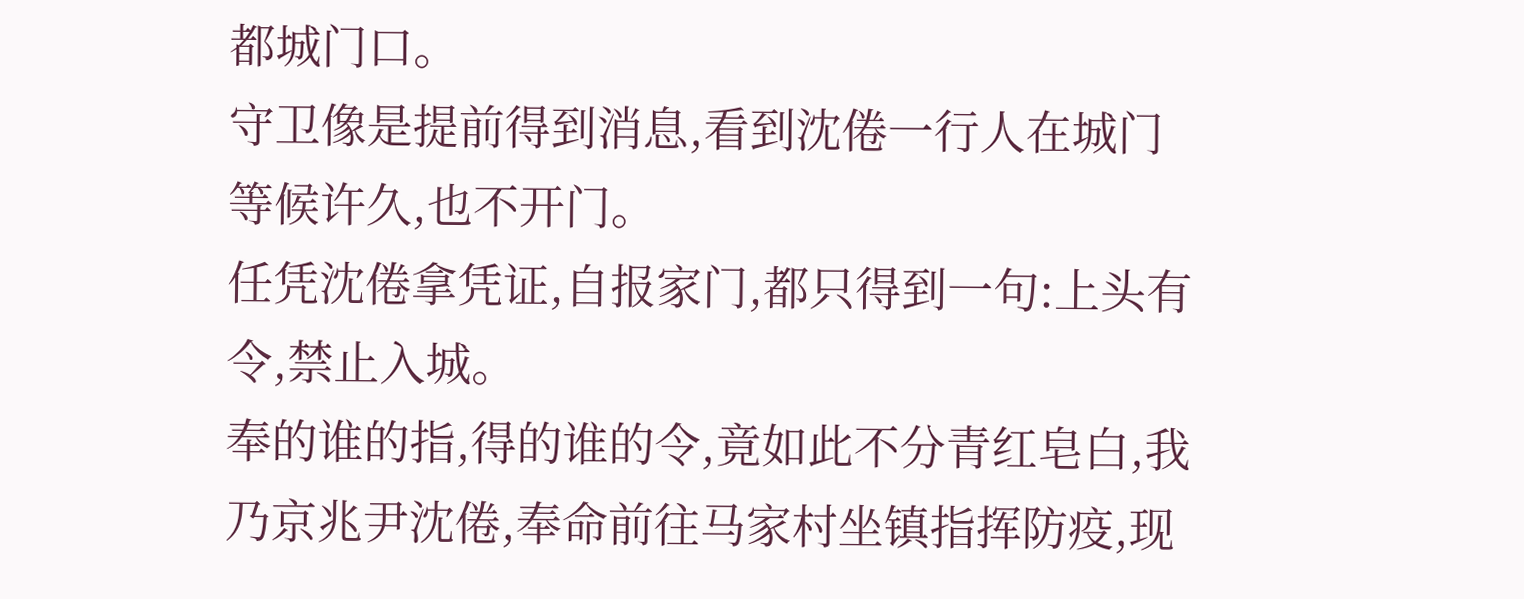都城门口。
守卫像是提前得到消息,看到沈倦一行人在城门等候许久,也不开门。
任凭沈倦拿凭证,自报家门,都只得到一句:上头有令,禁止入城。
奉的谁的指,得的谁的令,竟如此不分青红皂白,我乃京兆尹沈倦,奉命前往马家村坐镇指挥防疫,现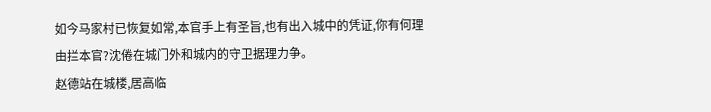如今马家村已恢复如常,本官手上有圣旨,也有出入城中的凭证,你有何理由拦本官?沈倦在城门外和城内的守卫据理力争。
赵德站在城楼,居高临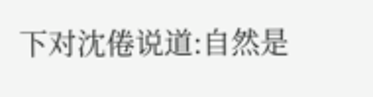下对沈倦说道:自然是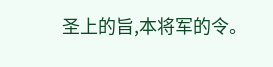圣上的旨,本将军的令。